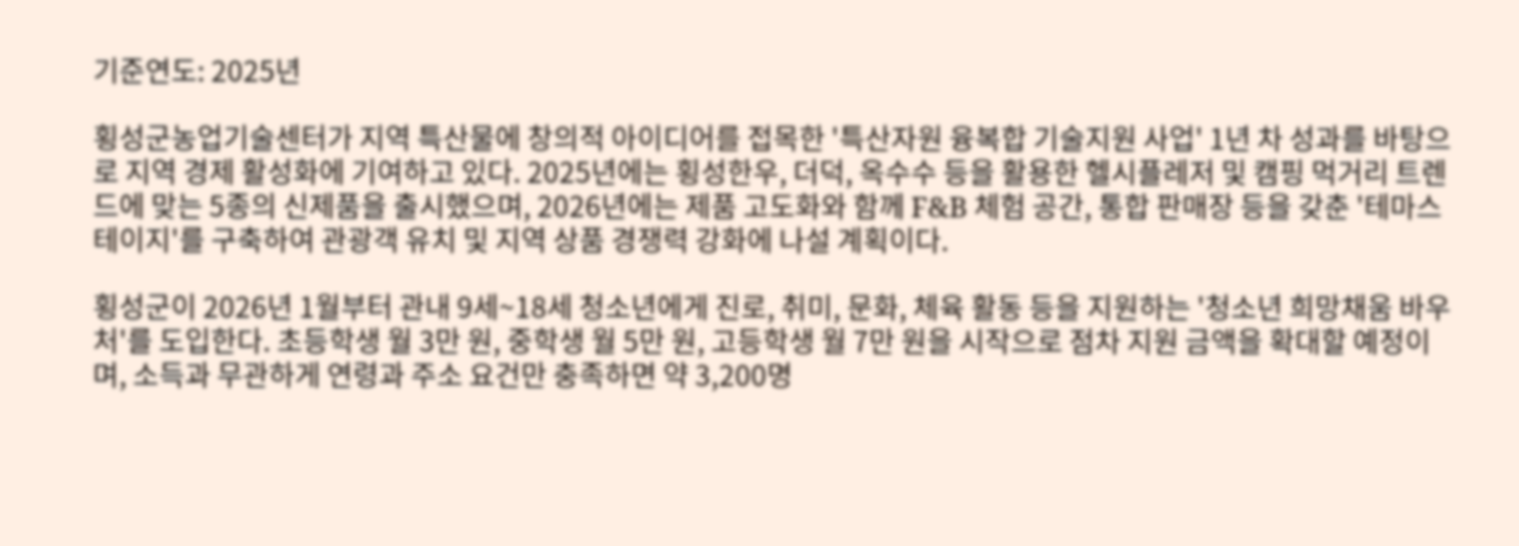기준연도: 2025년

횡성군농업기술센터가 지역 특산물에 창의적 아이디어를 접목한 '특산자원 융복합 기술지원 사업' 1년 차 성과를 바탕으로 지역 경제 활성화에 기여하고 있다. 2025년에는 횡성한우, 더덕, 옥수수 등을 활용한 헬시플레저 및 캠핑 먹거리 트렌드에 맞는 5종의 신제품을 출시했으며, 2026년에는 제품 고도화와 함께 F&B 체험 공간, 통합 판매장 등을 갖춘 '테마스테이지'를 구축하여 관광객 유치 및 지역 상품 경쟁력 강화에 나설 계획이다.

횡성군이 2026년 1월부터 관내 9세~18세 청소년에게 진로, 취미, 문화, 체육 활동 등을 지원하는 '청소년 희망채움 바우처'를 도입한다. 초등학생 월 3만 원, 중학생 월 5만 원, 고등학생 월 7만 원을 시작으로 점차 지원 금액을 확대할 예정이며, 소득과 무관하게 연령과 주소 요건만 충족하면 약 3,200명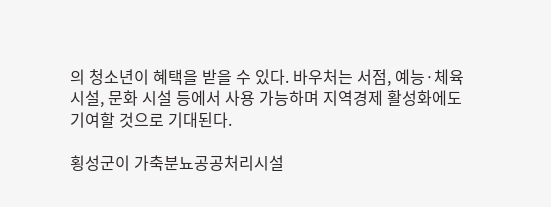의 청소년이 혜택을 받을 수 있다. 바우처는 서점, 예능·체육 시설, 문화 시설 등에서 사용 가능하며 지역경제 활성화에도 기여할 것으로 기대된다.

횡성군이 가축분뇨공공처리시설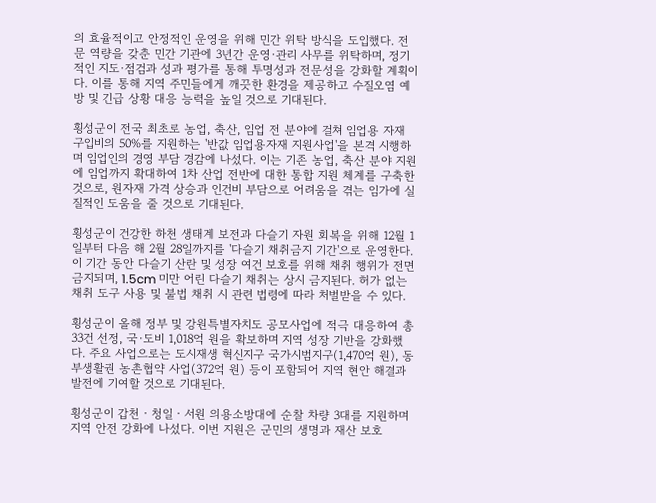의 효율적이고 안정적인 운영을 위해 민간 위탁 방식을 도입했다. 전문 역량을 갖춘 민간 기관에 3년간 운영·관리 사무를 위탁하며, 정기적인 지도·점검과 성과 평가를 통해 투명성과 전문성을 강화할 계획이다. 이를 통해 지역 주민들에게 깨끗한 환경을 제공하고 수질오염 예방 및 긴급 상황 대응 능력을 높일 것으로 기대된다.

횡성군이 전국 최초로 농업, 축산, 임업 전 분야에 걸쳐 임업용 자재 구입비의 50%를 지원하는 '반값 임업용자재 지원사업'을 본격 시행하며 임업인의 경영 부담 경감에 나섰다. 이는 기존 농업, 축산 분야 지원에 임업까지 확대하여 1차 산업 전반에 대한 통합 지원 체계를 구축한 것으로, 원자재 가격 상승과 인건비 부담으로 어려움을 겪는 임가에 실질적인 도움을 줄 것으로 기대된다.

횡성군이 건강한 하천 생태계 보전과 다슬기 자원 회복을 위해 12월 1일부터 다음 해 2월 28일까지를 '다슬기 채취금지 기간'으로 운영한다. 이 기간 동안 다슬기 산란 및 성장 여건 보호를 위해 채취 행위가 전면 금지되며, 1.5cm 미만 어린 다슬기 채취는 상시 금지된다. 허가 없는 채취 도구 사용 및 불법 채취 시 관련 법령에 따라 처벌받을 수 있다.

횡성군이 올해 정부 및 강원특별자치도 공모사업에 적극 대응하여 총 33건 선정, 국·도비 1,018억 원을 확보하며 지역 성장 기반을 강화했다. 주요 사업으로는 도시재생 혁신지구 국가시범지구(1,470억 원), 동부생활권 농촌협약 사업(372억 원) 등이 포함되어 지역 현안 해결과 발전에 기여할 것으로 기대된다.

횡성군이 갑천‧청일‧서원 의용소방대에 순찰 차량 3대를 지원하며 지역 안전 강화에 나섰다. 이번 지원은 군민의 생명과 재산 보호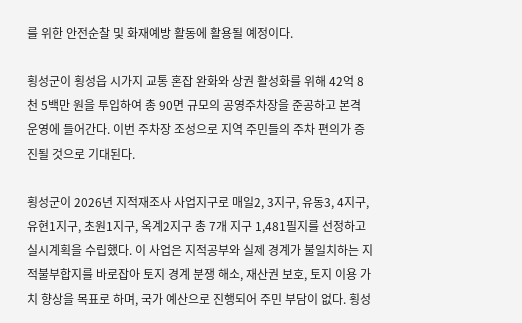를 위한 안전순찰 및 화재예방 활동에 활용될 예정이다.

횡성군이 횡성읍 시가지 교통 혼잡 완화와 상권 활성화를 위해 42억 8천 5백만 원을 투입하여 총 90면 규모의 공영주차장을 준공하고 본격 운영에 들어간다. 이번 주차장 조성으로 지역 주민들의 주차 편의가 증진될 것으로 기대된다.

횡성군이 2026년 지적재조사 사업지구로 매일2, 3지구, 유동3, 4지구, 유현1지구, 초원1지구, 옥계2지구 총 7개 지구 1,481필지를 선정하고 실시계획을 수립했다. 이 사업은 지적공부와 실제 경계가 불일치하는 지적불부합지를 바로잡아 토지 경계 분쟁 해소, 재산권 보호, 토지 이용 가치 향상을 목표로 하며, 국가 예산으로 진행되어 주민 부담이 없다. 횡성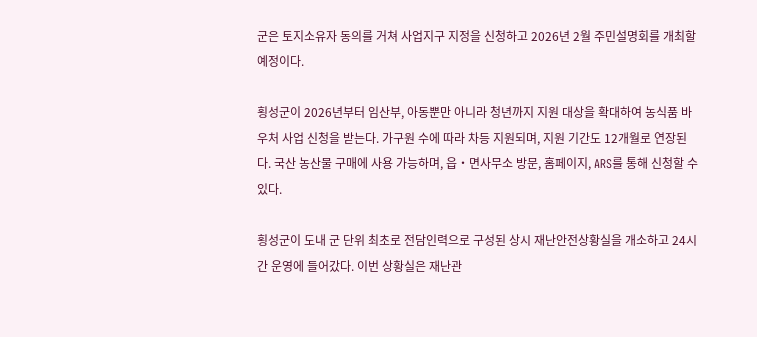군은 토지소유자 동의를 거쳐 사업지구 지정을 신청하고 2026년 2월 주민설명회를 개최할 예정이다.

횡성군이 2026년부터 임산부, 아동뿐만 아니라 청년까지 지원 대상을 확대하여 농식품 바우처 사업 신청을 받는다. 가구원 수에 따라 차등 지원되며, 지원 기간도 12개월로 연장된다. 국산 농산물 구매에 사용 가능하며, 읍‧면사무소 방문, 홈페이지, ARS를 통해 신청할 수 있다.

횡성군이 도내 군 단위 최초로 전담인력으로 구성된 상시 재난안전상황실을 개소하고 24시간 운영에 들어갔다. 이번 상황실은 재난관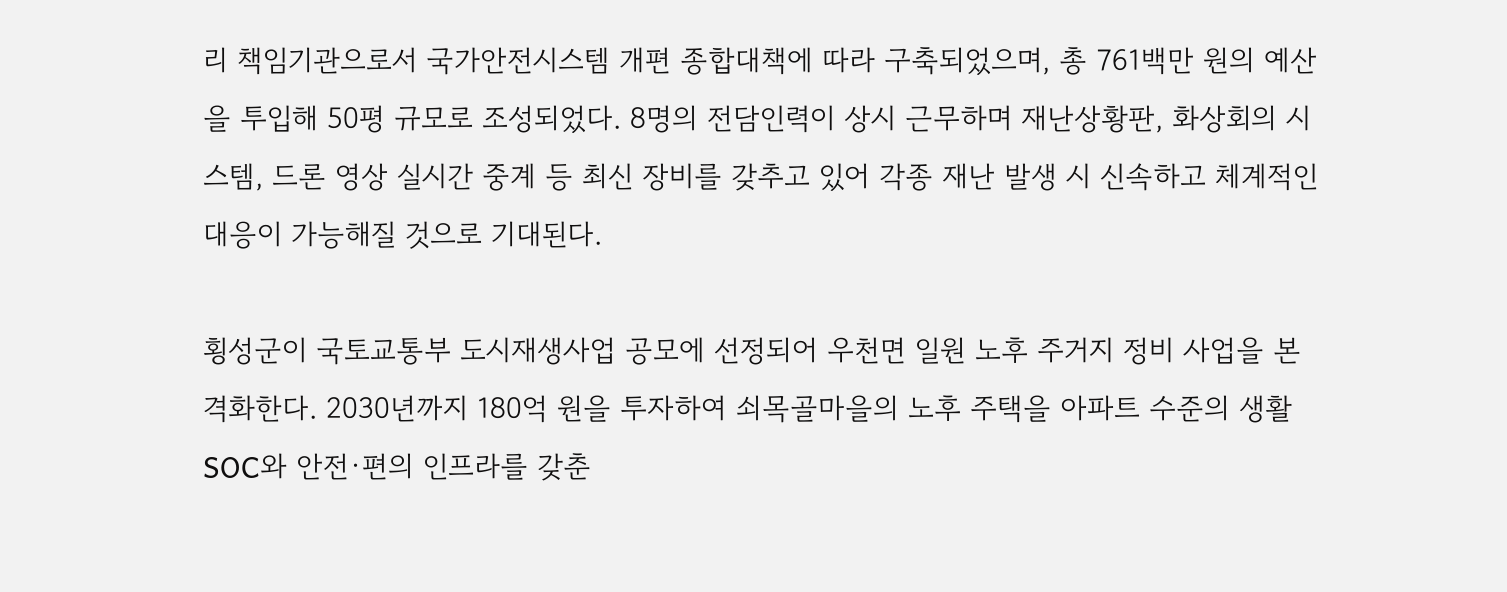리 책임기관으로서 국가안전시스템 개편 종합대책에 따라 구축되었으며, 총 761백만 원의 예산을 투입해 50평 규모로 조성되었다. 8명의 전담인력이 상시 근무하며 재난상황판, 화상회의 시스템, 드론 영상 실시간 중계 등 최신 장비를 갖추고 있어 각종 재난 발생 시 신속하고 체계적인 대응이 가능해질 것으로 기대된다.

횡성군이 국토교통부 도시재생사업 공모에 선정되어 우천면 일원 노후 주거지 정비 사업을 본격화한다. 2030년까지 180억 원을 투자하여 쇠목골마을의 노후 주택을 아파트 수준의 생활 SOC와 안전·편의 인프라를 갖춘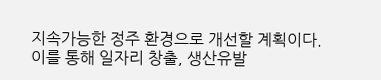지속가능한 정주 환경으로 개선할 계획이다. 이를 통해 일자리 창출, 생산유발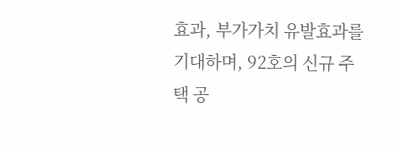효과, 부가가치 유발효과를 기대하며, 92호의 신규 주택 공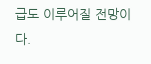급도 이루어질 전망이다.